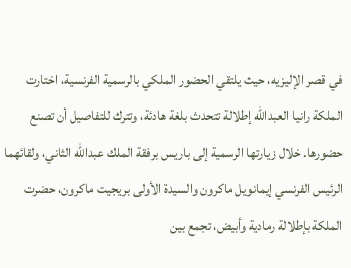في قصر الإليزيه، حيث يلتقي الحضور الملكي بالرسمية الفرنسية، اختارت الملكة رانيا العبدالله إطلالة تتحدث بلغة هادئة، وتترك للتفاصيل أن تصنع حضورها. خلال زيارتها الرسمية إلى باريس برفقة الملك عبدالله الثاني، ولقائهما الرئيس الفرنسي إيمانويل ماكرون والسيدة الأولى بريجيت ماكرون، حضرت الملكة بإطلالة رمادية وأبيض، تجمع بين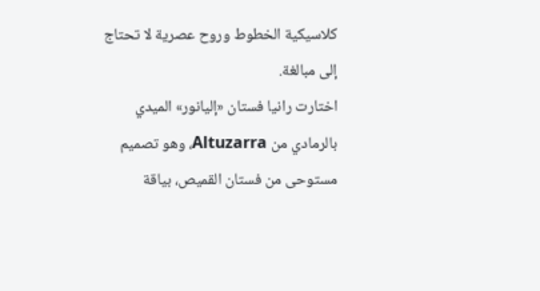كلاسيكية الخطوط وروح عصرية لا تحتاج إلى مبالغة.
اختارت رانيا فستان «إليانور» الميدي بالرمادي من Altuzarra، وهو تصميم مستوحى من فستان القميص، بياقة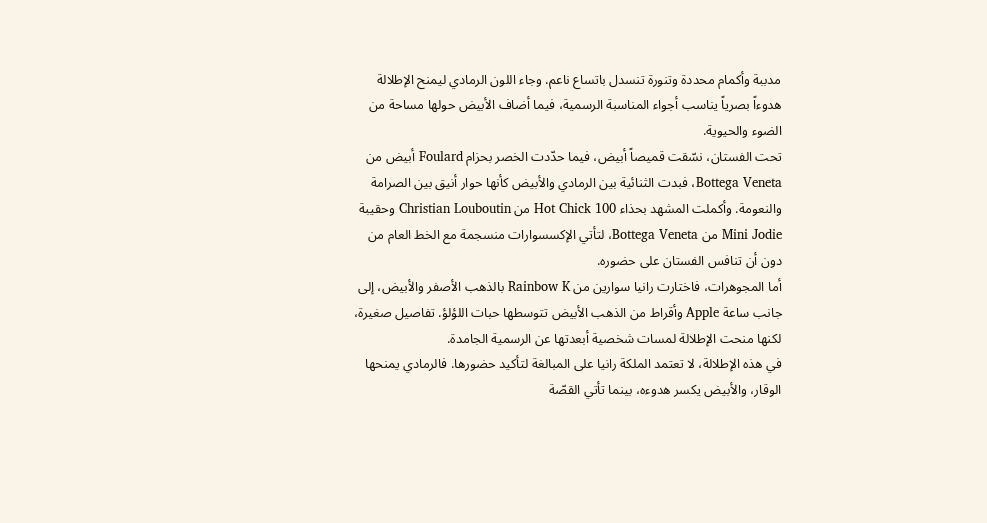مدببة وأكمام محددة وتنورة تنسدل باتساع ناعم. وجاء اللون الرمادي ليمنح الإطلالة هدوءاً بصرياً يناسب أجواء المناسبة الرسمية، فيما أضاف الأبيض حولها مساحة من الضوء والحيوية.
تحت الفستان، نسّقت قميصاً أبيض، فيما حدّدت الخصر بحزام Foulard أبيض من Bottega Veneta، فبدت الثنائية بين الرمادي والأبيض كأنها حوار أنيق بين الصرامة والنعومة. وأكملت المشهد بحذاء Hot Chick 100 من Christian Louboutin وحقيبة Mini Jodie من Bottega Veneta، لتأتي الإكسسوارات منسجمة مع الخط العام من دون أن تنافس الفستان على حضوره.
أما المجوهرات، فاختارت رانيا سوارين من Rainbow K بالذهب الأصفر والأبيض، إلى جانب ساعة Apple وأقراط من الذهب الأبيض تتوسطها حبات اللؤلؤ. تفاصيل صغيرة، لكنها منحت الإطلالة لمسات شخصية أبعدتها عن الرسمية الجامدة.
في هذه الإطلالة، لا تعتمد الملكة رانيا على المبالغة لتأكيد حضورها. فالرمادي يمنحها الوقار، والأبيض يكسر هدوءه، بينما تأتي القصّة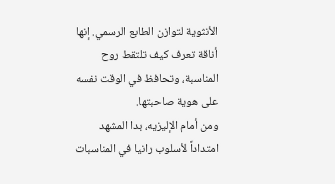الأنثوية لتوازن الطابع الرسمي. إنها أناقة تعرف كيف تلتقط روح المناسبة، وتحافظ في الوقت نفسه على هوية صاحبتها.
ومن أمام الإليزيه، بدا المشهد امتداداً لأسلوب رانيا في المناسبات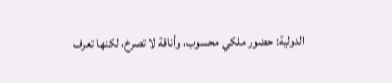الدولية: حضور ملكي محسوب، وأناقة لا تصرخ، لكنها تعرف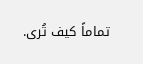تماماً كيف تُرى.